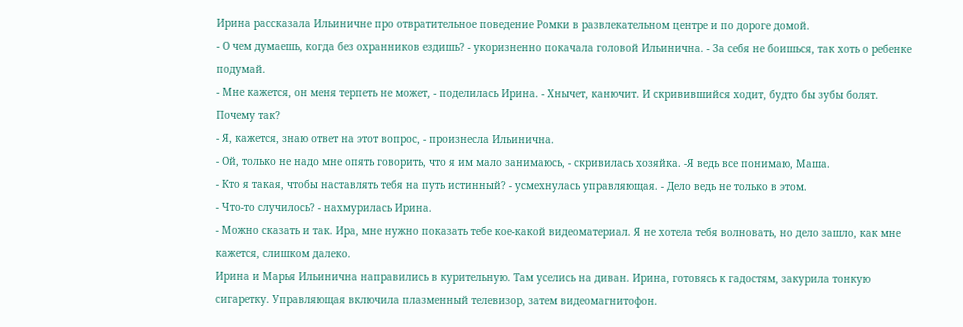Ирина рассказала Ильиничне про отвратительное поведение Ромки в развлекательном центре и по дороге домой.
- О чем думаешь, когда без охранников ездишь? - укоризненно покачала головой Ильинична. - За себя не боишься, так хоть о ребенке подумай.
- Мне кажется, он меня терпеть не может, - поделилась Ирина. - Хнычет, канючит. И скривившийся ходит, будто бы зубы болят. Почему так?
- Я, кажется, знаю ответ на этот вопрос, - произнесла Ильинична.
- Ой, только не надо мне опять говорить, что я им мало занимаюсь, - скривилась хозяйка. -Я ведь все понимаю, Маша.
- Кто я такая, чтобы наставлять тебя на путь истинный? - усмехнулась управляющая. - Дело ведь не только в этом.
- Что-то случилось? - нахмурилась Ирина.
- Можно сказать и так. Ира, мне нужно показать тебе кое-какой видеоматериал. Я не хотела тебя волновать, но дело зашло, как мне кажется, слишком далеко.
Ирина и Марья Ильинична направились в курительную. Там уселись на диван. Ирина, готовясь к гадостям, закурила тонкую сигаретку. Управляющая включила плазменный телевизор, затем видеомагнитофон.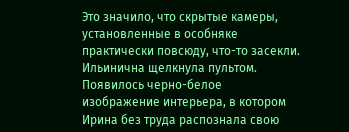Это значило, что скрытые камеры, установленные в особняке практически повсюду, что-то засекли.
Ильинична щелкнула пультом. Появилось черно-белое изображение интерьера, в котором Ирина без труда распознала свою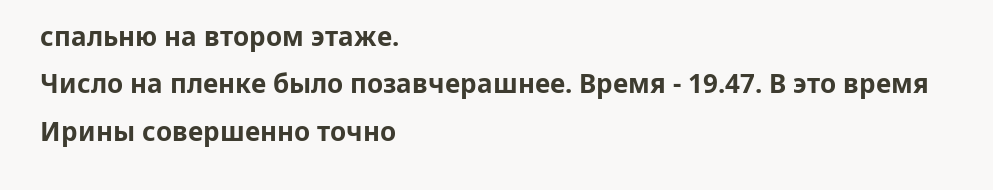спальню на втором этаже.
Число на пленке было позавчерашнее. Время - 19.47. В это время Ирины совершенно точно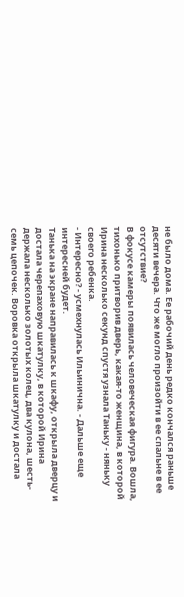не было дома. Ее рабочий день редко кончался раньше десяти вечера. Что же могло произойти в ее спальне в ее отсутствие?
В фокусе камеры появилась человеческая фигура. Вошла, тихонько притворив дверь, какая-то женщина, в которой Ирина несколько секунд спустя узнала Таньку - няньку своего ребенка.
- Интересно? - усмехнулась Ильинична. - Дальше еще интересней будет.
Танька на экране направилась к шкафу, открыла дверцу и достала черепаховую шкатулку, в которой Ирина держала несколько золотых колец, два кулона, шесть-семь цепочек. Воровка открыла шкатулку и достала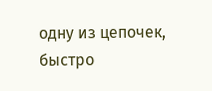одну из цепочек, быстро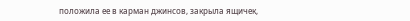положила ее в карман джинсов, закрыла ящичек,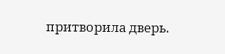притворила дверь.